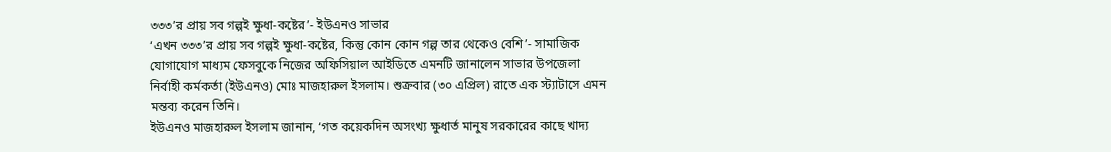৩৩৩’র প্রায় সব গল্পই ক্ষুধা-কষ্টের’- ইউএনও সাভার
‘এখন ৩৩৩’র প্রায় সব গল্পই ক্ষুধা-কষ্টের, কিন্তু কোন কোন গল্প তার থেকেও বেশি’- সামাজিক যোগাযোগ মাধ্যম ফেসবুকে নিজের অফিসিয়াল আইডিতে এমনটি জানালেন সাভার উপজেলা নির্বাহী কর্মকর্তা (ইউএনও) মোঃ মাজহারুল ইসলাম। শুক্রবার (৩০ এপ্রিল) রাতে এক স্ট্যাটাসে এমন মন্তব্য করেন তিনি।
ইউএনও মাজহারুল ইসলাম জানান, ‘গত কয়েকদিন অসংখ্য ক্ষুধার্ত মানুষ সরকারের কাছে খাদ্য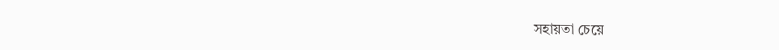সহায়তা চেয়ে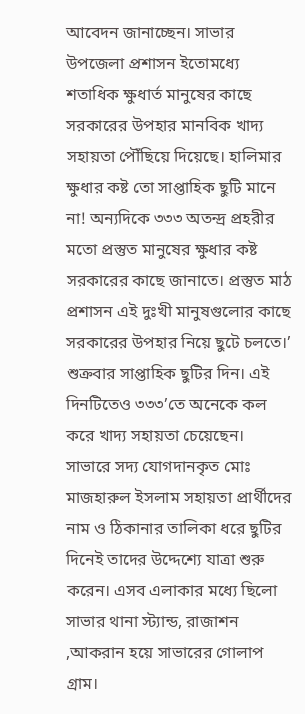আবেদন জানাচ্ছেন। সাভার উপজেলা প্রশাসন ইতোমধ্যে শতাধিক ক্ষুধার্ত মানুষের কাছে সরকারের উপহার মানবিক খাদ্য সহায়তা পৌঁছিয়ে দিয়েছে। হালিমার ক্ষুধার কষ্ট তো সাপ্তাহিক ছুটি মানে না! অন্যদিকে ৩৩৩ অতন্দ্র প্রহরীর মতো প্রস্তুত মানুষের ক্ষুধার কষ্ট সরকারের কাছে জানাতে। প্রস্তুত মাঠ প্রশাসন এই দুঃখী মানুষগুলোর কাছে সরকারের উপহার নিয়ে ছুটে চলতে।’
শুক্রবার সাপ্তাহিক ছুটির দিন। এই দিনটিতেও ৩৩৩’তে অনেকে কল করে খাদ্য সহায়তা চেয়েছেন। সাভারে সদ্য যোগদানকৃত মোঃ মাজহারুল ইসলাম সহায়তা প্রার্থীদের নাম ও ঠিকানার তালিকা ধরে ছুটির দিনেই তাদের উদ্দেশ্যে যাত্রা শুরু করেন। এসব এলাকার মধ্যে ছিলো সাভার থানা স্ট্যান্ড, রাজাশন ,আকরান হয়ে সাভারের গোলাপ গ্রাম।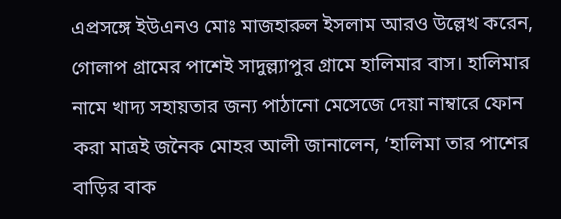এপ্রসঙ্গে ইউএনও মোঃ মাজহারুল ইসলাম আরও উল্লেখ করেন, গোলাপ গ্রামের পাশেই সাদুল্ল্যাপুর গ্রামে হালিমার বাস। হালিমার নামে খাদ্য সহায়তার জন্য পাঠানো মেসেজে দেয়া নাম্বারে ফোন করা মাত্রই জনৈক মোহর আলী জানালেন, ‘হালিমা তার পাশের বাড়ির বাক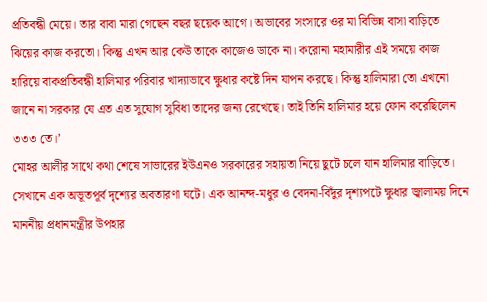প্রতিবন্ধী মেয়ে। তার বাবা মারা গেছেন বছর ছয়েক আগে। অভাবের সংসারে ওর মা বিভিন্ন বাসা বাড়িতে ঝিয়ের কাজ করতো। কিন্তু এখন আর কেউ তাকে কাজেও ডাকে না। করোনা মহামারীর এই সময়ে কাজ হারিয়ে বাকপ্রতিবন্ধী হালিমার পরিবার খাদ্যাভাবে ক্ষুধার কষ্টে দিন যাপন করছে। কিন্তু হালিমারা তো এখনো জানে না সরকার যে এত এত সুযোগ সুবিধা তাদের জন্য রেখেছে। তাই তিনি হালিমার হয়ে ফোন করেছিলেন ৩৩৩ তে।’
মোহর আলীর সাথে কথা শেষে সাভারের ইউএনও সরকারের সহায়তা নিয়ে ছুটে চলে যান হালিমার বাড়িতে। সেখানে এক অভূতপূর্ব দৃশ্যের অবতারণা ঘটে। এক আনন্দ-মধুর ও বেদনা-বিদুঁর দৃশ্যপটে ক্ষুধার জ্বালাময় দিনে মাননীয় প্রধানমন্ত্রীর উপহার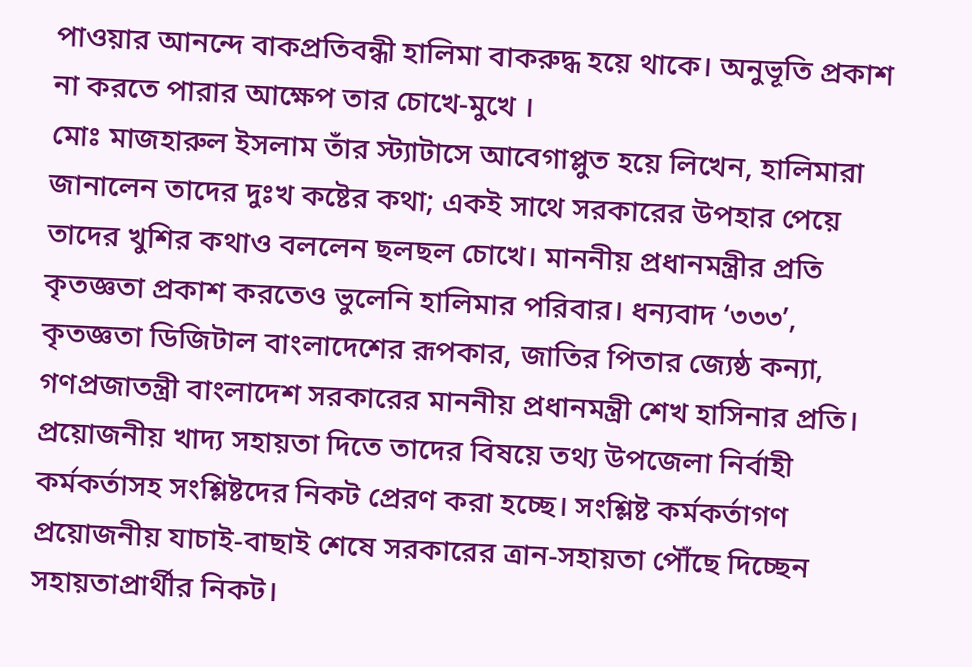পাওয়ার আনন্দে বাকপ্রতিবন্ধী হালিমা বাকরুদ্ধ হয়ে থাকে। অনুভূতি প্রকাশ না করতে পারার আক্ষেপ তার চোখে-মুখে ।
মোঃ মাজহারুল ইসলাম তাঁর স্ট্যাটাসে আবেগাপ্লুত হয়ে লিখেন, হালিমারা জানালেন তাদের দুঃখ কষ্টের কথা; একই সাথে সরকারের উপহার পেয়ে তাদের খুশির কথাও বললেন ছলছল চোখে। মাননীয় প্রধানমন্ত্রীর প্রতি কৃতজ্ঞতা প্রকাশ করতেও ভুলেনি হালিমার পরিবার। ধন্যবাদ ‘৩৩৩’, কৃতজ্ঞতা ডিজিটাল বাংলাদেশের রূপকার, জাতির পিতার জ্যেষ্ঠ কন্যা, গণপ্রজাতন্ত্রী বাংলাদেশ সরকারের মাননীয় প্রধানমন্ত্রী শেখ হাসিনার প্রতি।
প্রয়োজনীয় খাদ্য সহায়তা দিতে তাদের বিষয়ে তথ্য উপজেলা নির্বাহী কর্মকর্তাসহ সংশ্লিষ্টদের নিকট প্রেরণ করা হচ্ছে। সংশ্লিষ্ট কর্মকর্তাগণ প্রয়োজনীয় যাচাই-বাছাই শেষে সরকারের ত্রান-সহায়তা পৌঁছে দিচ্ছেন সহায়তাপ্রার্থীর নিকট।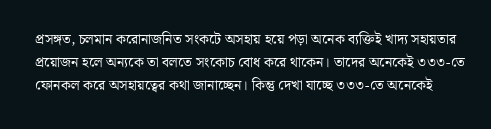প্রসঙ্গত, চলমান করোনাজনিত সংকটে অসহায় হয়ে পড়া অনেক ব্যক্তিই খাদ্য সহায়তার প্রয়োজন হলে অন্যকে তা বলতে সংকোচ বোধ করে থাকেন। তাদের অনেকেই ৩৩৩-তে ফোনকল করে অসহায়ত্বের কথা জানাচ্ছেন। কিন্তু দেখা যাচ্ছে ৩৩৩-তে অনেকেই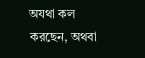অযথা কল করছেন, অথবা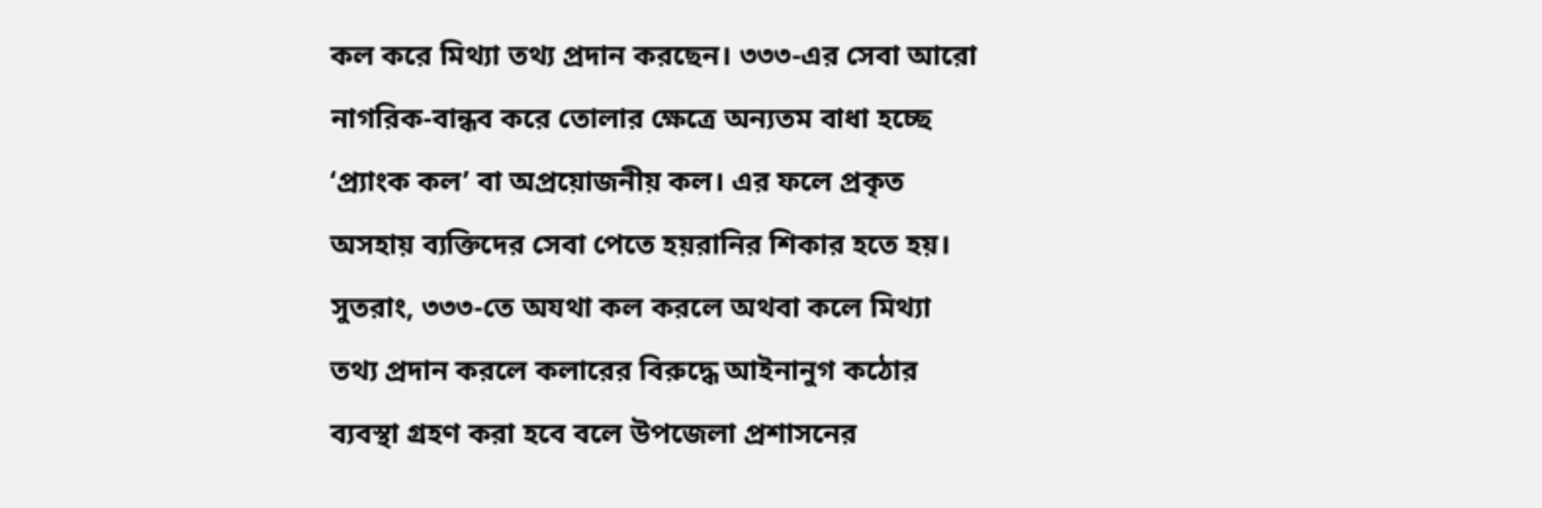কল করে মিথ্যা তথ্য প্রদান করছেন। ৩৩৩-এর সেবা আরো নাগরিক-বান্ধব করে তোলার ক্ষেত্রে অন্যতম বাধা হচ্ছে ‘প্র্যাংক কল’ বা অপ্রয়োজনীয় কল। এর ফলে প্রকৃত অসহায় ব্যক্তিদের সেবা পেতে হয়রানির শিকার হতে হয়। সুতরাং, ৩৩৩-তে অযথা কল করলে অথবা কলে মিথ্যা তথ্য প্রদান করলে কলারের বিরুদ্ধে আইনানুগ কঠোর ব্যবস্থা গ্রহণ করা হবে বলে উপজেলা প্রশাসনের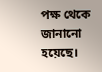পক্ষ থেকে জানানো হয়েছে।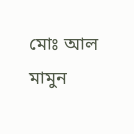মোঃ আল মামুন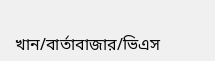খান/বার্তাবাজার/ভিএস